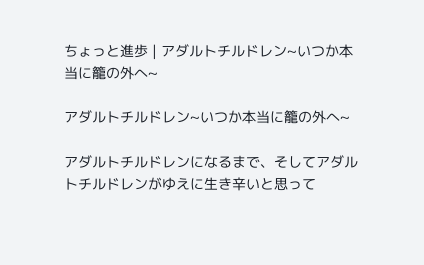ちょっと進歩 | アダルトチルドレン~いつか本当に籠の外へ~

アダルトチルドレン~いつか本当に籠の外へ~

アダルトチルドレンになるまで、そしてアダルトチルドレンがゆえに生き辛いと思って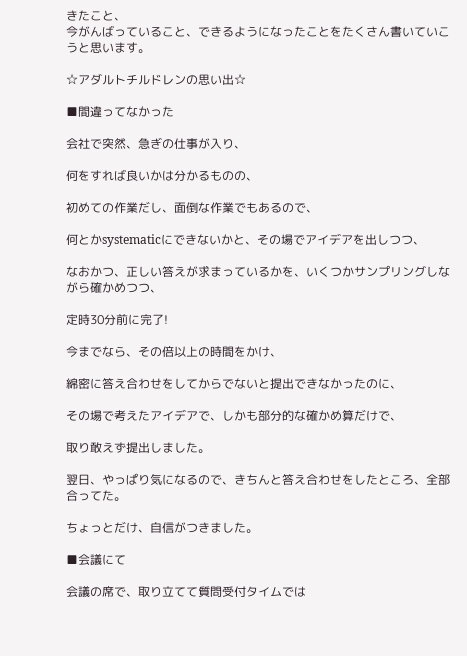きたこと、
今がんばっていること、できるようになったことをたくさん書いていこうと思います。

☆アダルトチルドレンの思い出☆

■間違ってなかった

会社で突然、急ぎの仕事が入り、

何をすれば良いかは分かるものの、

初めての作業だし、面倒な作業でもあるので、

何とかsystematicにできないかと、その場でアイデアを出しつつ、

なおかつ、正しい答えが求まっているかを、いくつかサンプリングしながら確かめつつ、

定時30分前に完了!

今までなら、その倍以上の時間をかけ、

綿密に答え合わせをしてからでないと提出できなかったのに、

その場で考えたアイデアで、しかも部分的な確かめ算だけで、

取り敢えず提出しました。

翌日、やっぱり気になるので、きちんと答え合わせをしたところ、全部合ってた。

ちょっとだけ、自信がつきました。

■会議にて

会議の席で、取り立てて質問受付タイムでは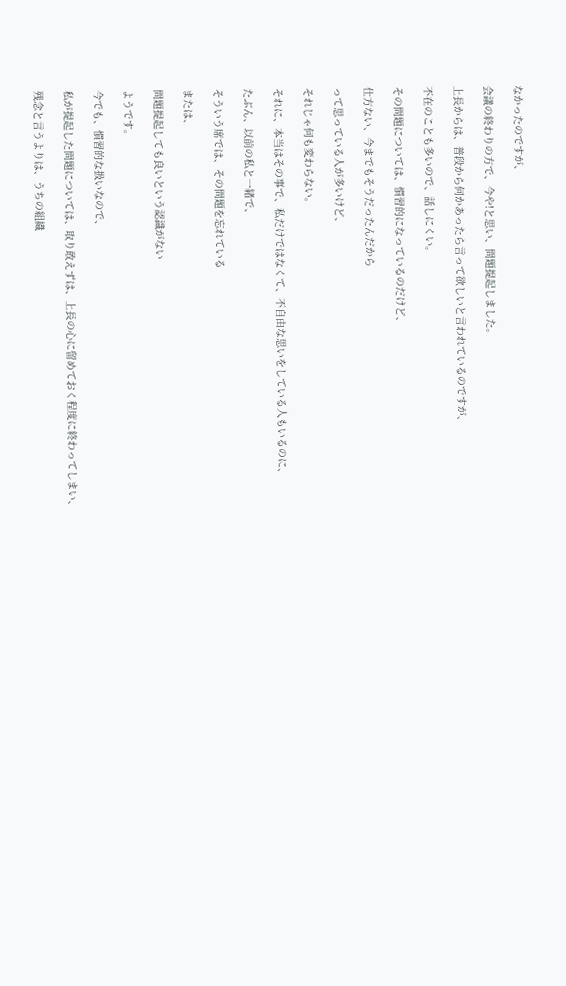なかったのですが、

会議の終わりの方で、今や!と思い、問題提起しました。

上長からは、普段から何かあったら言って欲しいと言われているのですが、

不在のことも多いので、話しにくい。

その問題については、慣習的になっているのだけど、

仕方ない、今までもそうだったんだから

って思っている人が多いけど、

それじゃ何も変わらない。

それに、本当はその事で、私だけではなくて、不自由な思いをしている人もいるのに、

たぶん、以前の私と一緒で、

そういう席では、その問題を忘れている

または、

問題提起しても良いという認識がない

ようです。

今でも、慣習的な扱いなので、

私が提起した問題については、取り敢えずは、上長の心に留めておく程度に終わってしまい、

残念と言うよりは、うちの組織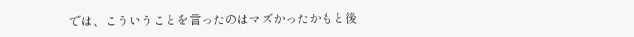では、こういうことを言ったのはマズかったかもと後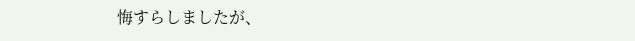悔すらしましたが、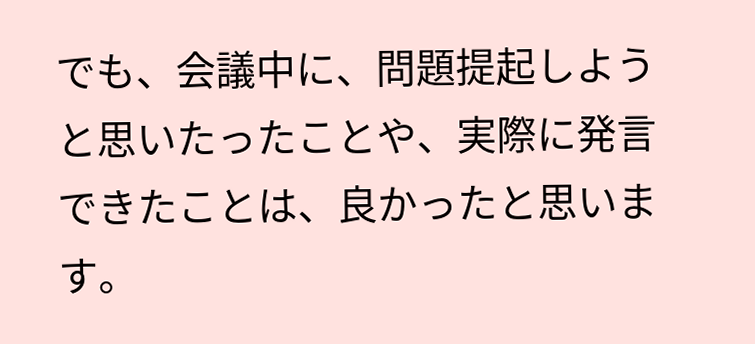でも、会議中に、問題提起しようと思いたったことや、実際に発言できたことは、良かったと思います。